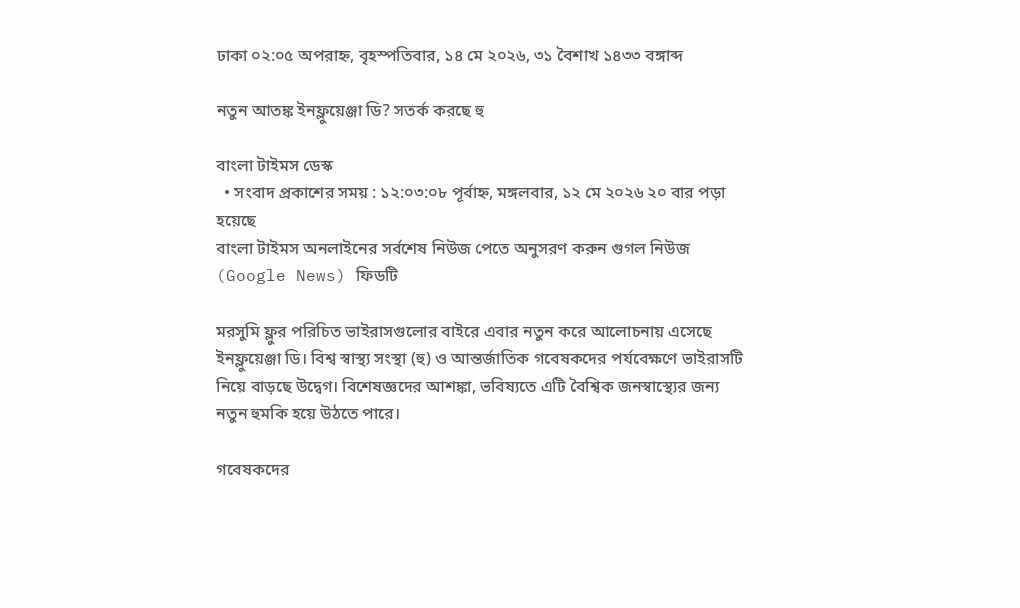ঢাকা ০২:০৫ অপরাহ্ন, বৃহস্পতিবার, ১৪ মে ২০২৬, ৩১ বৈশাখ ১৪৩৩ বঙ্গাব্দ

নতুন আতঙ্ক ইনফ্লুয়েঞ্জা ডি? সতর্ক করছে হু

বাংলা টাইমস ডেস্ক
  • সংবাদ প্রকাশের সময় : ১২:০৩:০৮ পূর্বাহ্ন, মঙ্গলবার, ১২ মে ২০২৬ ২০ বার পড়া হয়েছে
বাংলা টাইমস অনলাইনের সর্বশেষ নিউজ পেতে অনুসরণ করুন গুগল নিউজ (Google News) ফিডটি

মরসুমি ফ্লুর পরিচিত ভাইরাসগুলোর বাইরে এবার নতুন করে আলোচনায় এসেছে ইনফ্লুয়েঞ্জা ডি। বিশ্ব স্বাস্থ্য সংস্থা (হু) ও আন্তর্জাতিক গবেষকদের পর্যবেক্ষণে ভাইরাসটি নিয়ে বাড়ছে উদ্বেগ। বিশেষজ্ঞদের আশঙ্কা, ভবিষ্যতে এটি বৈশ্বিক জনস্বাস্থ্যের জন্য নতুন হুমকি হয়ে উঠতে পারে।

গবেষকদের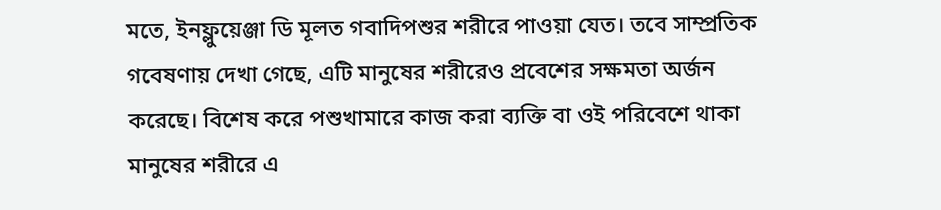মতে, ইনফ্লুয়েঞ্জা ডি মূলত গবাদিপশুর শরীরে পাওয়া যেত। তবে সাম্প্রতিক গবেষণায় দেখা গেছে, এটি মানুষের শরীরেও প্রবেশের সক্ষমতা অর্জন করেছে। বিশেষ করে পশুখামারে কাজ করা ব্যক্তি বা ওই পরিবেশে থাকা মানুষের শরীরে এ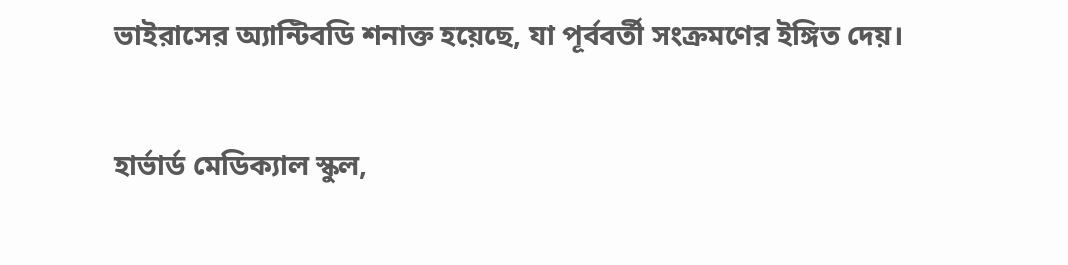ভাইরাসের অ্যান্টিবডি শনাক্ত হয়েছে, যা পূর্ববর্তী সংক্রমণের ইঙ্গিত দেয়।

হার্ভার্ড মেডিক্যাল স্কুল,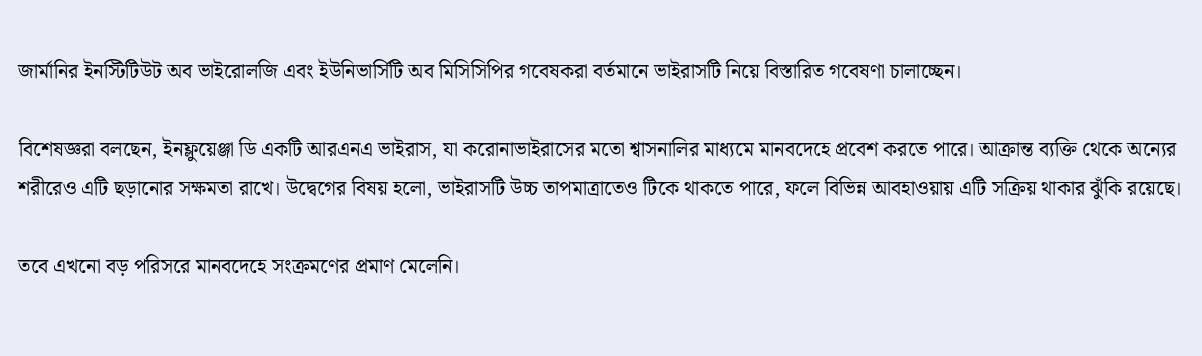জার্মানির ইনস্টিটিউট অব ভাইরোলজি এবং ইউনিভার্সিটি অব মিসিসিপির গবেষকরা বর্তমানে ভাইরাসটি নিয়ে বিস্তারিত গবেষণা চালাচ্ছেন।

বিশেষজ্ঞরা বলছেন, ইনফ্লুয়েঞ্জা ডি একটি আরএনএ ভাইরাস, যা করোনাভাইরাসের মতো শ্বাসনালির মাধ্যমে মানবদেহে প্রবেশ করতে পারে। আক্রান্ত ব্যক্তি থেকে অন্যের শরীরেও এটি ছড়ানোর সক্ষমতা রাখে। উদ্বেগের বিষয় হলো, ভাইরাসটি উচ্চ তাপমাত্রাতেও টিকে থাকতে পারে, ফলে বিভিন্ন আবহাওয়ায় এটি সক্রিয় থাকার ঝুঁকি রয়েছে।

তবে এখনো বড় পরিসরে মানবদেহে সংক্রমণের প্রমাণ মেলেনি।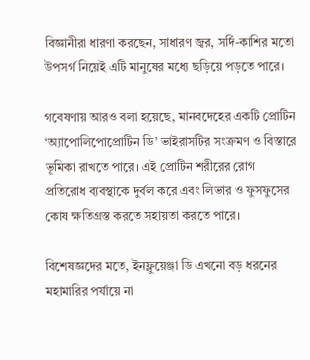বিজ্ঞানীরা ধারণা করছেন, সাধারণ জ্বর, সর্দি-কাশির মতো উপসর্গ নিয়েই এটি মানুষের মধ্যে ছড়িয়ে পড়তে পারে।

গবেষণায় আরও বলা হয়েছে, মানবদেহের একটি প্রোটিন ‘অ্যাপোলিপোপ্রোটিন ডি’ ভাইরাসটির সংক্রমণ ও বিস্তারে ভূমিকা রাখতে পারে। এই প্রোটিন শরীরের রোগ প্রতিরোধ ব্যবস্থাকে দুর্বল করে এবং লিভার ও ফুসফুসের কোষ ক্ষতিগ্রস্ত করতে সহায়তা করতে পারে।

বিশেষজ্ঞদের মতে, ইনফ্লুয়েঞ্জা ডি এখনো বড় ধরনের মহামারির পর্যায়ে না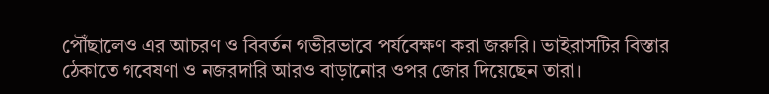পৌঁছালেও এর আচরণ ও বিবর্তন গভীরভাবে পর্যবেক্ষণ করা জরুরি। ভাইরাসটির বিস্তার ঠেকাতে গবেষণা ও নজরদারি আরও বাড়ানোর ওপর জোর দিয়েছেন তারা।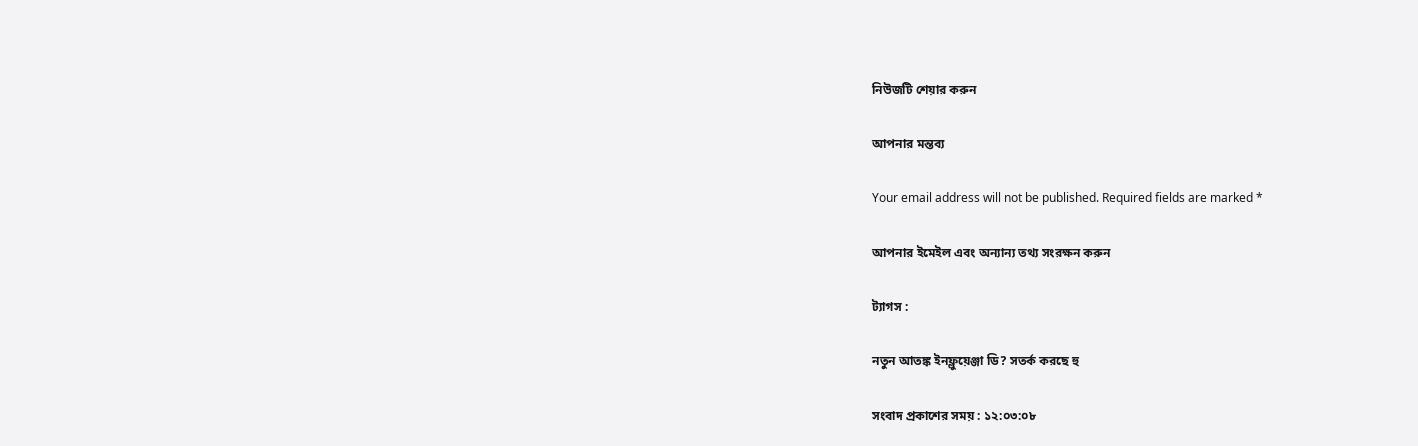নিউজটি শেয়ার করুন

আপনার মন্তব্য

Your email address will not be published. Required fields are marked *

আপনার ইমেইল এবং অন্যান্য তথ্য সংরক্ষন করুন

ট্যাগস :

নতুন আতঙ্ক ইনফ্লুয়েঞ্জা ডি? সতর্ক করছে হু

সংবাদ প্রকাশের সময় : ১২:০৩:০৮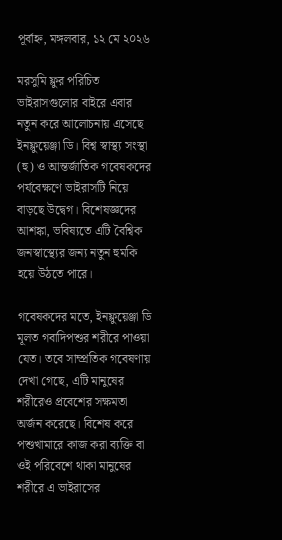পূর্বাহ্ন, মঙ্গলবার, ১২ মে ২০২৬

মরসুমি ফ্লুর পরিচিত ভাইরাসগুলোর বাইরে এবার নতুন করে আলোচনায় এসেছে ইনফ্লুয়েঞ্জা ডি। বিশ্ব স্বাস্থ্য সংস্থা (হু) ও আন্তর্জাতিক গবেষকদের পর্যবেক্ষণে ভাইরাসটি নিয়ে বাড়ছে উদ্বেগ। বিশেষজ্ঞদের আশঙ্কা, ভবিষ্যতে এটি বৈশ্বিক জনস্বাস্থ্যের জন্য নতুন হুমকি হয়ে উঠতে পারে।

গবেষকদের মতে, ইনফ্লুয়েঞ্জা ডি মূলত গবাদিপশুর শরীরে পাওয়া যেত। তবে সাম্প্রতিক গবেষণায় দেখা গেছে, এটি মানুষের শরীরেও প্রবেশের সক্ষমতা অর্জন করেছে। বিশেষ করে পশুখামারে কাজ করা ব্যক্তি বা ওই পরিবেশে থাকা মানুষের শরীরে এ ভাইরাসের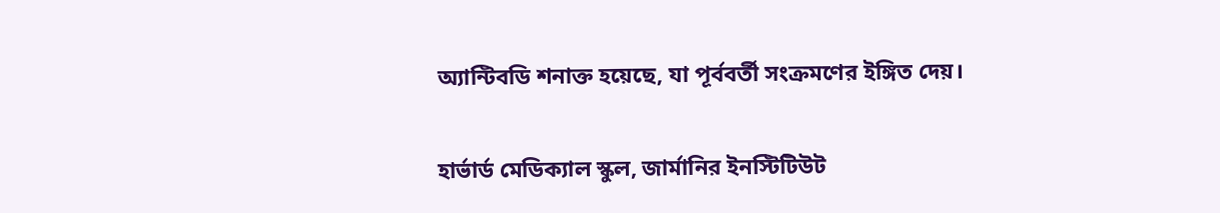অ্যান্টিবডি শনাক্ত হয়েছে, যা পূর্ববর্তী সংক্রমণের ইঙ্গিত দেয়।

হার্ভার্ড মেডিক্যাল স্কুল, জার্মানির ইনস্টিটিউট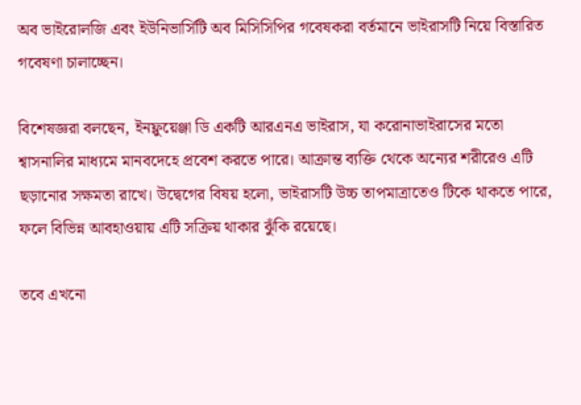অব ভাইরোলজি এবং ইউনিভার্সিটি অব মিসিসিপির গবেষকরা বর্তমানে ভাইরাসটি নিয়ে বিস্তারিত গবেষণা চালাচ্ছেন।

বিশেষজ্ঞরা বলছেন, ইনফ্লুয়েঞ্জা ডি একটি আরএনএ ভাইরাস, যা করোনাভাইরাসের মতো শ্বাসনালির মাধ্যমে মানবদেহে প্রবেশ করতে পারে। আক্রান্ত ব্যক্তি থেকে অন্যের শরীরেও এটি ছড়ানোর সক্ষমতা রাখে। উদ্বেগের বিষয় হলো, ভাইরাসটি উচ্চ তাপমাত্রাতেও টিকে থাকতে পারে, ফলে বিভিন্ন আবহাওয়ায় এটি সক্রিয় থাকার ঝুঁকি রয়েছে।

তবে এখনো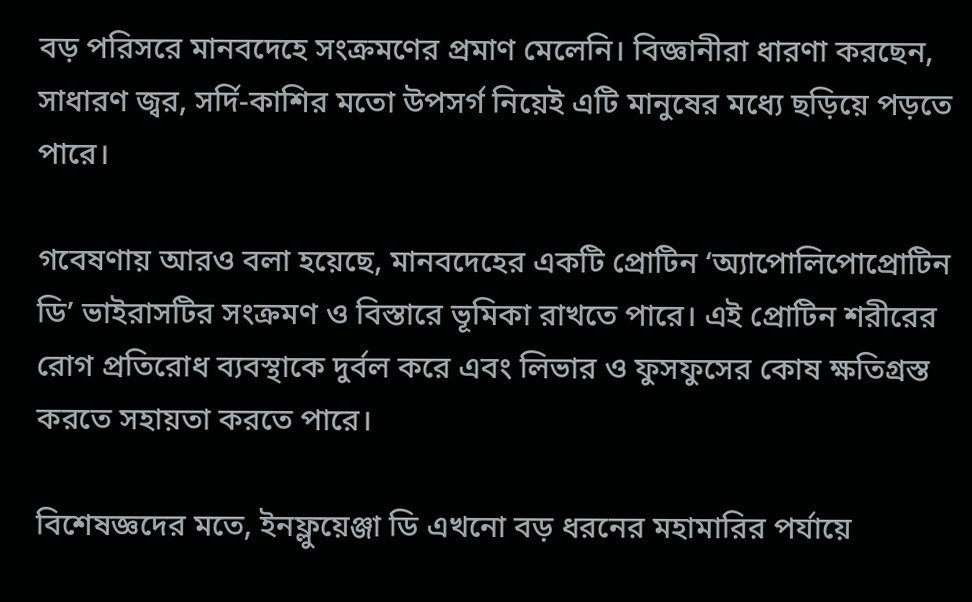বড় পরিসরে মানবদেহে সংক্রমণের প্রমাণ মেলেনি। বিজ্ঞানীরা ধারণা করছেন, সাধারণ জ্বর, সর্দি-কাশির মতো উপসর্গ নিয়েই এটি মানুষের মধ্যে ছড়িয়ে পড়তে পারে।

গবেষণায় আরও বলা হয়েছে, মানবদেহের একটি প্রোটিন ‘অ্যাপোলিপোপ্রোটিন ডি’ ভাইরাসটির সংক্রমণ ও বিস্তারে ভূমিকা রাখতে পারে। এই প্রোটিন শরীরের রোগ প্রতিরোধ ব্যবস্থাকে দুর্বল করে এবং লিভার ও ফুসফুসের কোষ ক্ষতিগ্রস্ত করতে সহায়তা করতে পারে।

বিশেষজ্ঞদের মতে, ইনফ্লুয়েঞ্জা ডি এখনো বড় ধরনের মহামারির পর্যায়ে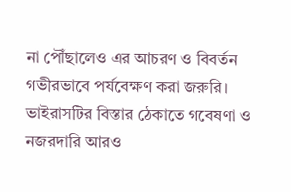না পৌঁছালেও এর আচরণ ও বিবর্তন গভীরভাবে পর্যবেক্ষণ করা জরুরি। ভাইরাসটির বিস্তার ঠেকাতে গবেষণা ও নজরদারি আরও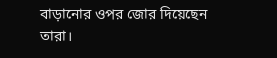বাড়ানোর ওপর জোর দিয়েছেন তারা।